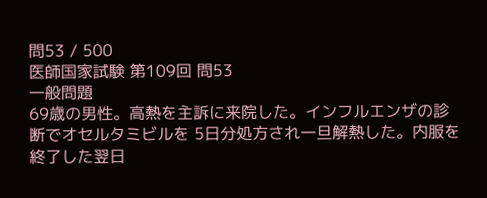問53 / 500
医師国家試験 第109回 問53
一般問題
69歳の男性。高熱を主訴に来院した。インフルエンザの診断でオセルタミビルを 5日分処方され一旦解熱した。内服を終了した翌日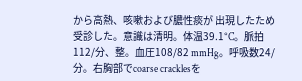から高熱、咳嗽および膿性痰が 出現したため受診した。意識は清明。体温39.1°C。脈拍112/分、整。血圧108/82 mmHg。呼吸数24/分。右胸部でcoarse cracklesを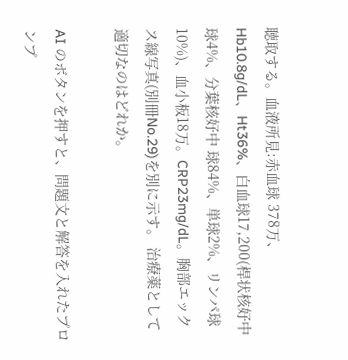聴取する。血液所見:赤血球 378万、Hb10.8g/dL、Ht36%、白血球17,200(桿状核好中球4%、分葉核好中 球84%、単球2%、リンパ球10%)、血小板18万。CRP23mg/dL。胸部エック ス線写真(別冊No.29)を別に示す。 治療薬として適切なのはどれか。

AI のボタンを押すと、問題文と解答を入れたプロンプ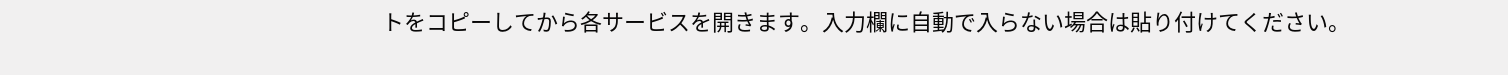トをコピーしてから各サービスを開きます。入力欄に自動で入らない場合は貼り付けてください。